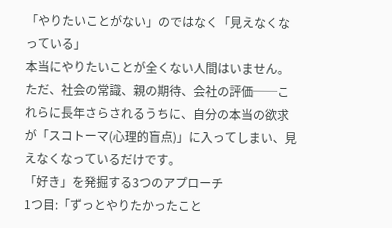「やりたいことがない」のではなく「見えなくなっている」
本当にやりたいことが全くない人間はいません。ただ、社会の常識、親の期待、会社の評価──これらに長年さらされるうちに、自分の本当の欲求が「スコトーマ(心理的盲点)」に入ってしまい、見えなくなっているだけです。
「好き」を発掘する3つのアプローチ
1つ目:「ずっとやりたかったこと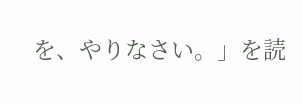を、やりなさい。」を読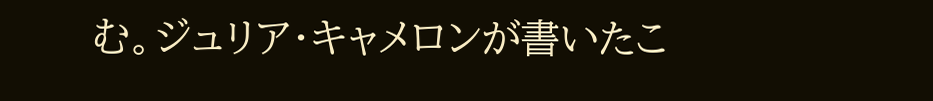む。ジュリア・キャメロンが書いたこ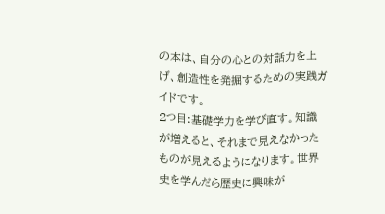の本は、自分の心との対話力を上げ、創造性を発掘するための実践ガイドです。
2つ目:基礎学力を学び直す。知識が増えると、それまで見えなかったものが見えるようになります。世界史を学んだら歴史に興味が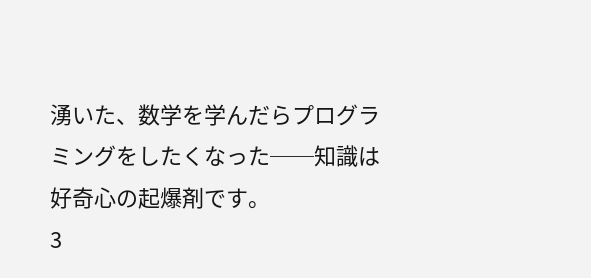湧いた、数学を学んだらプログラミングをしたくなった──知識は好奇心の起爆剤です。
3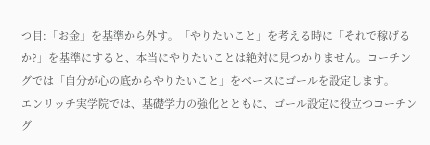つ目:「お金」を基準から外す。「やりたいこと」を考える時に「それで稼げるか?」を基準にすると、本当にやりたいことは絶対に見つかりません。コーチングでは「自分が心の底からやりたいこと」をベースにゴールを設定します。
エンリッチ実学院では、基礎学力の強化とともに、ゴール設定に役立つコーチング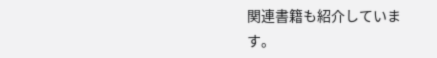関連書籍も紹介しています。